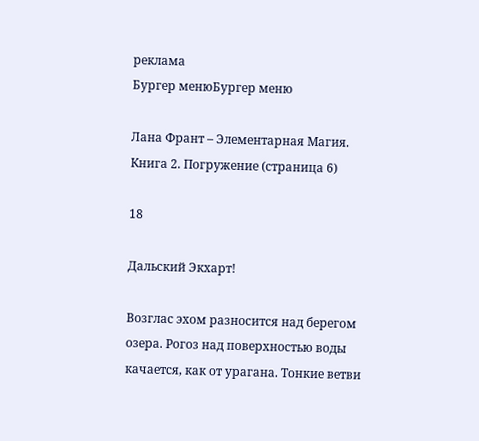реклама
Бургер менюБургер меню

Лана Франт – Элементарная Магия. Книга 2. Погружение (страница 6)

18

Дальский Экхарт!

Возглас эхом разносится над берегом озера. Рогоз над поверхностью воды качается, как от урагана. Тонкие ветви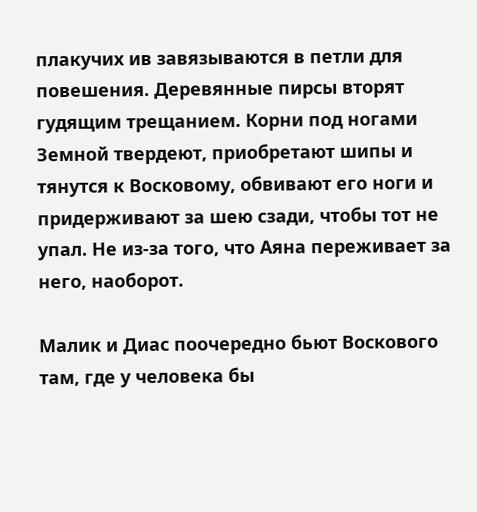плакучих ив завязываются в петли для повешения. Деревянные пирсы вторят гудящим трещанием. Корни под ногами Земной твердеют, приобретают шипы и тянутся к Восковому, обвивают его ноги и придерживают за шею сзади, чтобы тот не упал. Не из-за того, что Аяна переживает за него, наоборот.

Малик и Диас поочередно бьют Воскового там, где у человека бы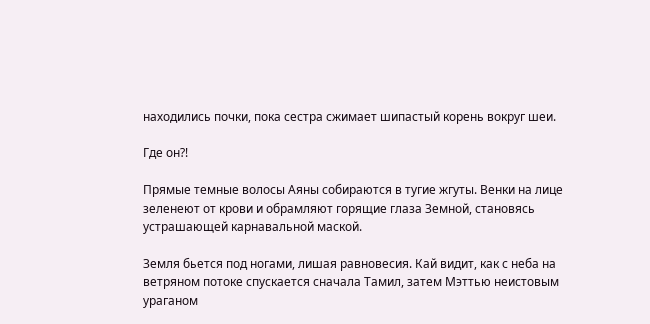находились почки, пока сестра сжимает шипастый корень вокруг шеи.

Где он?!

Прямые темные волосы Аяны собираются в тугие жгуты. Венки на лице зеленеют от крови и обрамляют горящие глаза Земной, становясь устрашающей карнавальной маской.

Земля бьется под ногами, лишая равновесия. Кай видит, как с неба на ветряном потоке спускается сначала Тамил, затем Мэттью неистовым ураганом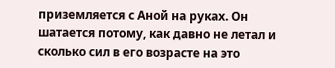приземляется с Аной на руках. Он шатается потому, как давно не летал и сколько сил в его возрасте на это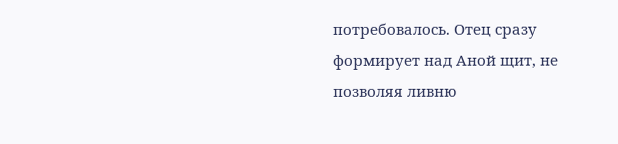потребовалось. Отец сразу формирует над Аной щит, не позволяя ливню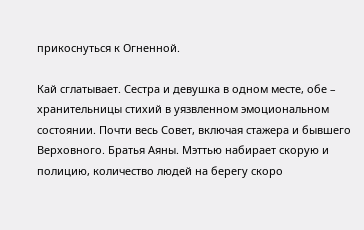прикоснуться к Огненной.

Кай сглатывает. Сестра и девушка в одном месте, обе – хранительницы стихий в уязвленном эмоциональном состоянии. Почти весь Совет, включая стажера и бывшего Верховного. Братья Аяны. Мэттью набирает скорую и полицию, количество людей на берегу скоро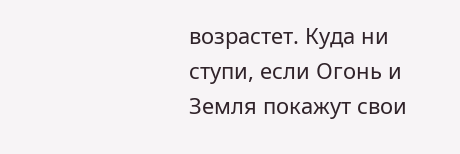возрастет. Куда ни ступи, если Огонь и Земля покажут свои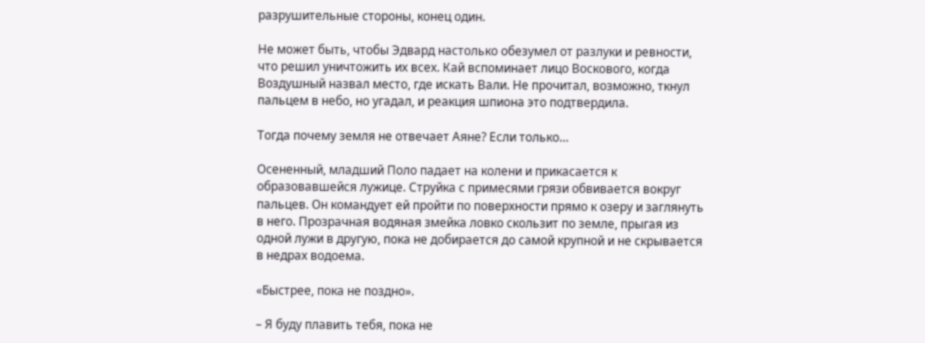разрушительные стороны, конец один.

Не может быть, чтобы Эдвард настолько обезумел от разлуки и ревности, что решил уничтожить их всех. Кай вспоминает лицо Воскового, когда Воздушный назвал место, где искать Вали. Не прочитал, возможно, ткнул пальцем в небо, но угадал, и реакция шпиона это подтвердила.

Тогда почему земля не отвечает Аяне? Если только…

Осененный, младший Поло падает на колени и прикасается к образовавшейся лужице. Струйка с примесями грязи обвивается вокруг пальцев. Он командует ей пройти по поверхности прямо к озеру и заглянуть в него. Прозрачная водяная змейка ловко скользит по земле, прыгая из одной лужи в другую, пока не добирается до самой крупной и не скрывается в недрах водоема.

«Быстрее, пока не поздно».

– Я буду плавить тебя, пока не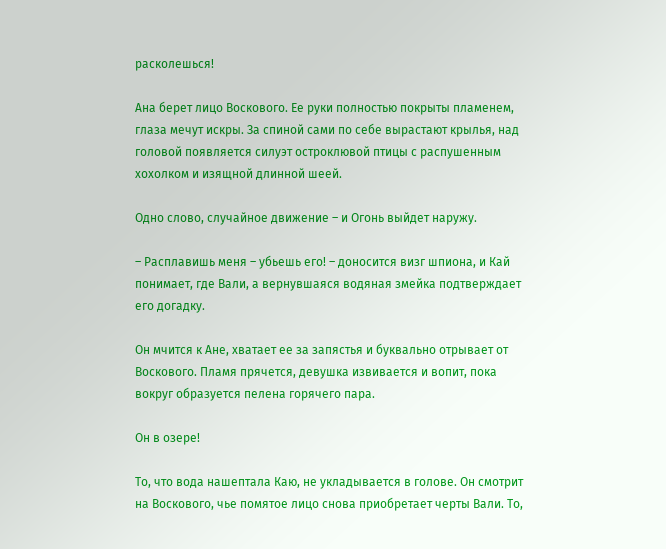расколешься!

Ана берет лицо Воскового. Ее руки полностью покрыты пламенем, глаза мечут искры. За спиной сами по себе вырастают крылья, над головой появляется силуэт остроклювой птицы с распушенным хохолком и изящной длинной шеей.

Одно слово, случайное движение – и Огонь выйдет наружу.

– Расплавишь меня – убьешь его! – доносится визг шпиона, и Кай понимает, где Вали, а вернувшаяся водяная змейка подтверждает его догадку.

Он мчится к Ане, хватает ее за запястья и буквально отрывает от Воскового. Пламя прячется, девушка извивается и вопит, пока вокруг образуется пелена горячего пара.

Он в озере!

То, что вода нашептала Каю, не укладывается в голове. Он смотрит на Воскового, чье помятое лицо снова приобретает черты Вали. То,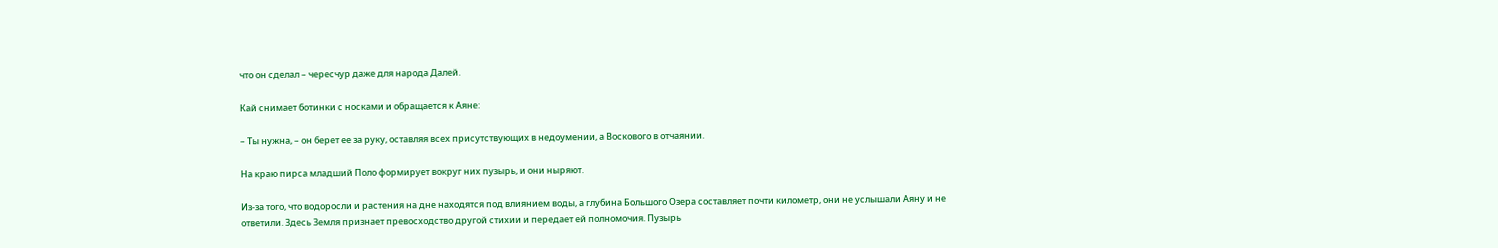что он сделал – чересчур даже для народа Далей.

Кай снимает ботинки с носками и обращается к Аяне:

– Ты нужна, – он берет ее за руку, оставляя всех присутствующих в недоумении, а Воскового в отчаянии.

На краю пирса младший Поло формирует вокруг них пузырь, и они ныряют.

Из-за того, что водоросли и растения на дне находятся под влиянием воды, а глубина Большого Озера составляет почти километр, они не услышали Аяну и не ответили. Здесь Земля признает превосходство другой стихии и передает ей полномочия. Пузырь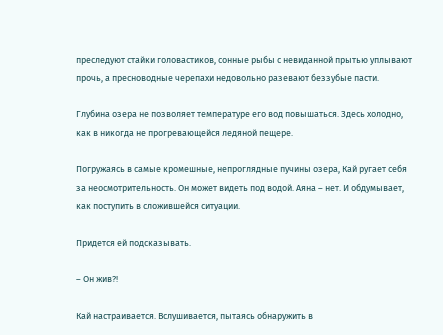преследуют стайки головастиков, сонные рыбы с невиданной прытью уплывают прочь, а пресноводные черепахи недовольно разевают беззубые пасти.

Глубина озера не позволяет температуре его вод повышаться. Здесь холодно, как в никогда не прогревающейся ледяной пещере.

Погружаясь в самые кромешные, непроглядные пучины озера, Кай ругает себя за неосмотрительность. Он может видеть под водой. Аяна – нет. И обдумывает, как поступить в сложившейся ситуации.

Придется ей подсказывать.

– Он жив?!

Кай настраивается. Вслушивается, пытаясь обнаружить в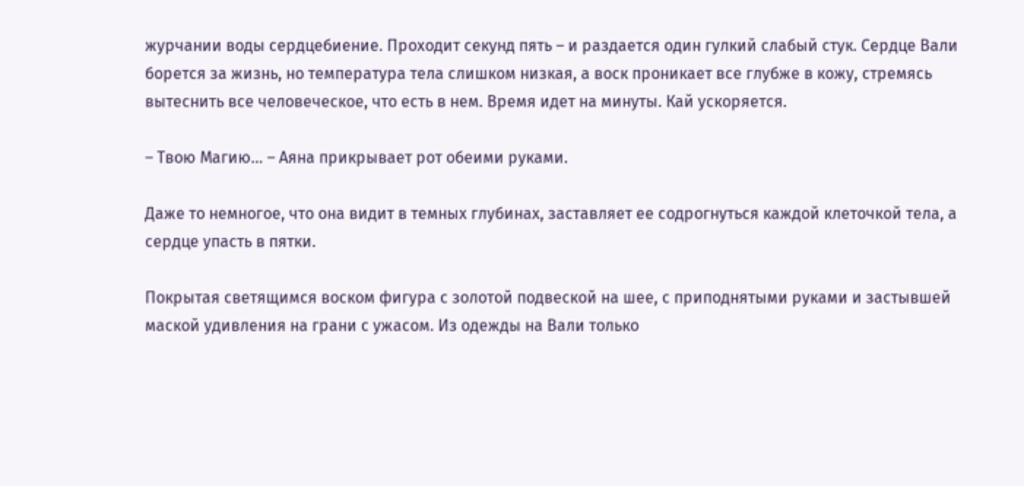журчании воды сердцебиение. Проходит секунд пять – и раздается один гулкий слабый стук. Сердце Вали борется за жизнь, но температура тела слишком низкая, а воск проникает все глубже в кожу, стремясь вытеснить все человеческое, что есть в нем. Время идет на минуты. Кай ускоряется.

– Твою Магию… – Аяна прикрывает рот обеими руками.

Даже то немногое, что она видит в темных глубинах, заставляет ее содрогнуться каждой клеточкой тела, а сердце упасть в пятки.

Покрытая светящимся воском фигура с золотой подвеской на шее, с приподнятыми руками и застывшей маской удивления на грани с ужасом. Из одежды на Вали только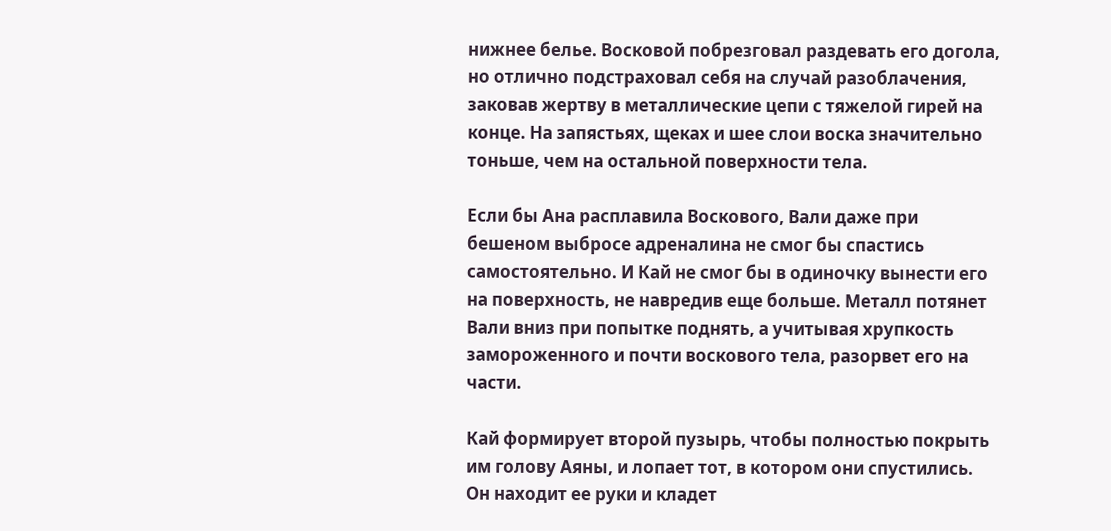нижнее белье. Восковой побрезговал раздевать его догола, но отлично подстраховал себя на случай разоблачения, заковав жертву в металлические цепи с тяжелой гирей на конце. На запястьях, щеках и шее слои воска значительно тоньше, чем на остальной поверхности тела.

Если бы Ана расплавила Воскового, Вали даже при бешеном выбросе адреналина не смог бы спастись самостоятельно. И Кай не смог бы в одиночку вынести его на поверхность, не навредив еще больше. Металл потянет Вали вниз при попытке поднять, а учитывая хрупкость замороженного и почти воскового тела, разорвет его на части.

Кай формирует второй пузырь, чтобы полностью покрыть им голову Аяны, и лопает тот, в котором они спустились. Он находит ее руки и кладет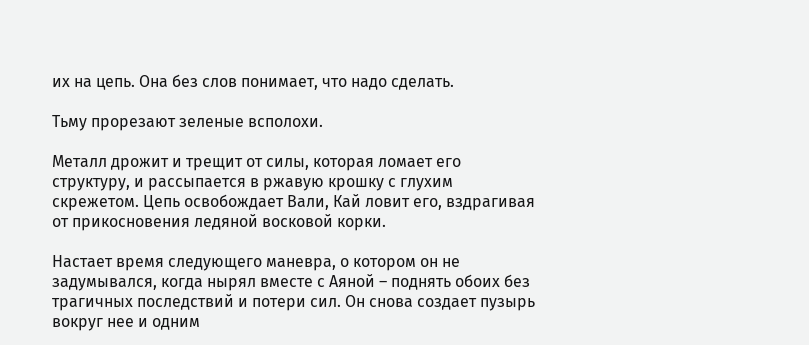их на цепь. Она без слов понимает, что надо сделать.

Тьму прорезают зеленые всполохи.

Металл дрожит и трещит от силы, которая ломает его структуру, и рассыпается в ржавую крошку с глухим скрежетом. Цепь освобождает Вали, Кай ловит его, вздрагивая от прикосновения ледяной восковой корки.

Настает время следующего маневра, о котором он не задумывался, когда нырял вместе с Аяной – поднять обоих без трагичных последствий и потери сил. Он снова создает пузырь вокруг нее и одним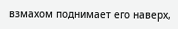взмахом поднимает его наверх,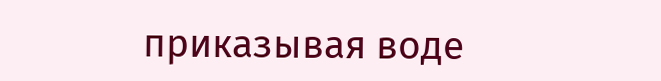приказывая воде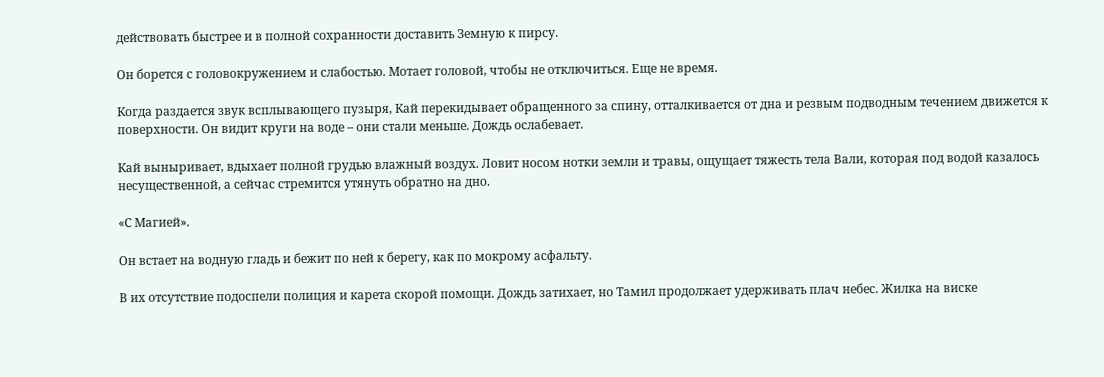действовать быстрее и в полной сохранности доставить Земную к пирсу.

Он борется с головокружением и слабостью. Мотает головой, чтобы не отключиться. Еще не время.

Когда раздается звук всплывающего пузыря, Кай перекидывает обращенного за спину, отталкивается от дна и резвым подводным течением движется к поверхности. Он видит круги на воде – они стали меньше. Дождь ослабевает.

Кай выныривает, вдыхает полной грудью влажный воздух. Ловит носом нотки земли и травы, ощущает тяжесть тела Вали, которая под водой казалось несущественной, а сейчас стремится утянуть обратно на дно.

«С Магией».

Он встает на водную гладь и бежит по ней к берегу, как по мокрому асфальту.

В их отсутствие подоспели полиция и карета скорой помощи. Дождь затихает, но Тамил продолжает удерживать плач небес. Жилка на виске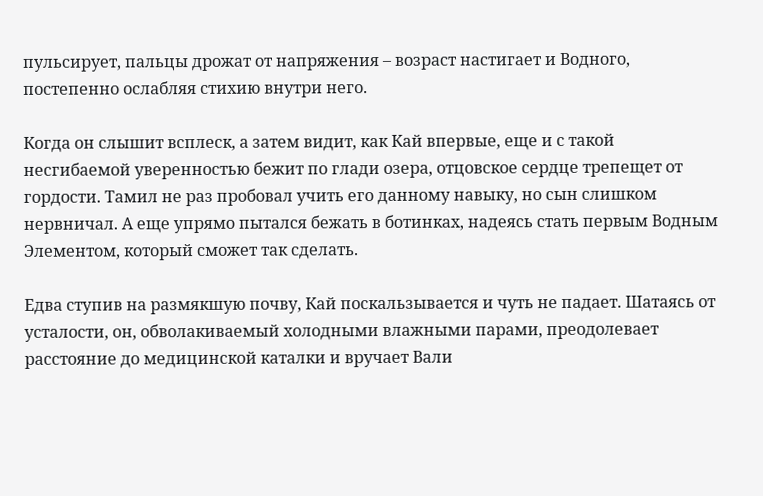пульсирует, пальцы дрожат от напряжения – возраст настигает и Водного, постепенно ослабляя стихию внутри него.

Когда он слышит всплеск, а затем видит, как Кай впервые, еще и с такой несгибаемой уверенностью бежит по глади озера, отцовское сердце трепещет от гордости. Тамил не раз пробовал учить его данному навыку, но сын слишком нервничал. А еще упрямо пытался бежать в ботинках, надеясь стать первым Водным Элементом, который сможет так сделать.

Едва ступив на размякшую почву, Кай поскальзывается и чуть не падает. Шатаясь от усталости, он, обволакиваемый холодными влажными парами, преодолевает расстояние до медицинской каталки и вручает Вали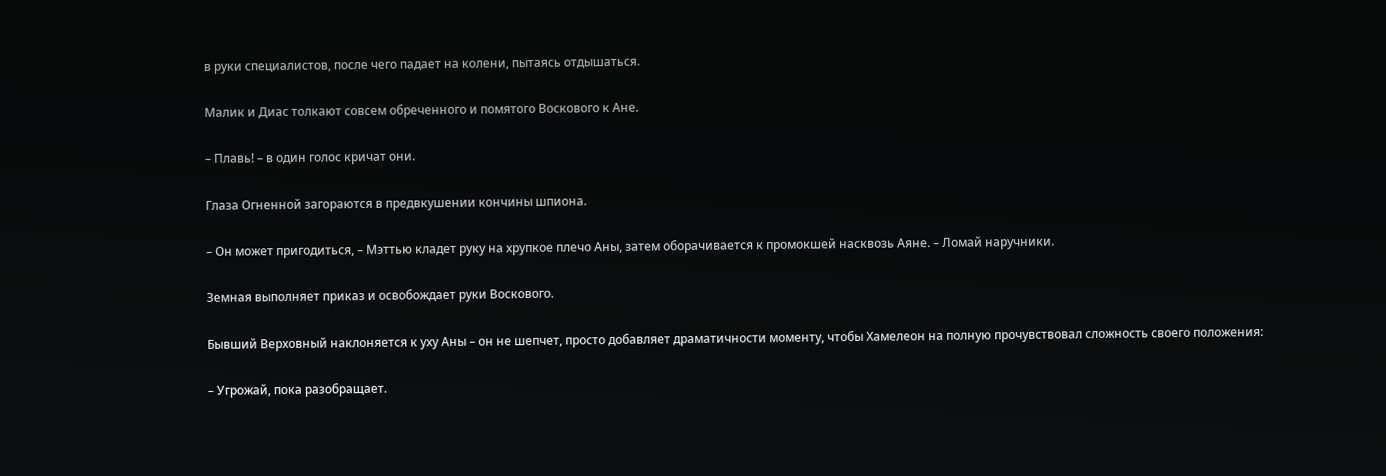в руки специалистов, после чего падает на колени, пытаясь отдышаться.

Малик и Диас толкают совсем обреченного и помятого Воскового к Ане.

– Плавь! – в один голос кричат они.

Глаза Огненной загораются в предвкушении кончины шпиона.

– Он может пригодиться, – Мэттью кладет руку на хрупкое плечо Аны, затем оборачивается к промокшей насквозь Аяне. – Ломай наручники.

Земная выполняет приказ и освобождает руки Воскового.

Бывший Верховный наклоняется к уху Аны – он не шепчет, просто добавляет драматичности моменту, чтобы Хамелеон на полную прочувствовал сложность своего положения:

– Угрожай, пока разобращает.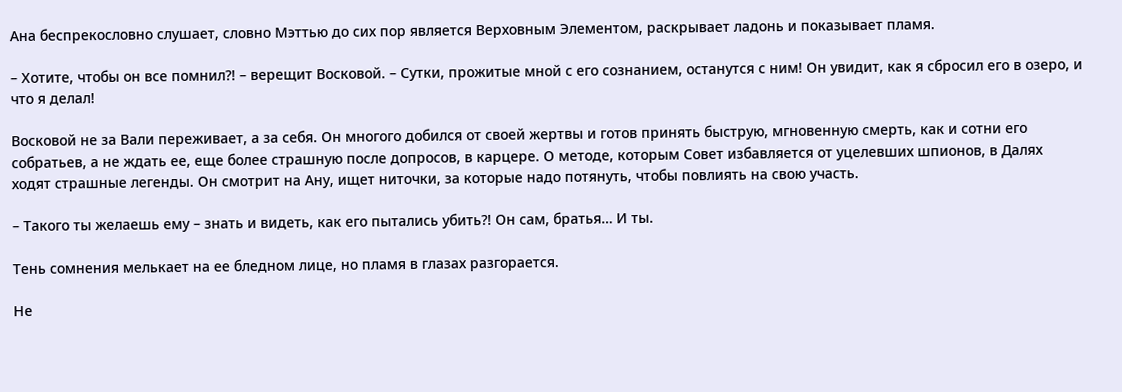Ана беспрекословно слушает, словно Мэттью до сих пор является Верховным Элементом, раскрывает ладонь и показывает пламя.

– Хотите, чтобы он все помнил?! – верещит Восковой. – Сутки, прожитые мной с его сознанием, останутся с ним! Он увидит, как я сбросил его в озеро, и что я делал!

Восковой не за Вали переживает, а за себя. Он многого добился от своей жертвы и готов принять быструю, мгновенную смерть, как и сотни его собратьев, а не ждать ее, еще более страшную после допросов, в карцере. О методе, которым Совет избавляется от уцелевших шпионов, в Далях ходят страшные легенды. Он смотрит на Ану, ищет ниточки, за которые надо потянуть, чтобы повлиять на свою участь.

– Такого ты желаешь ему – знать и видеть, как его пытались убить?! Он сам, братья… И ты.

Тень сомнения мелькает на ее бледном лице, но пламя в глазах разгорается.

Не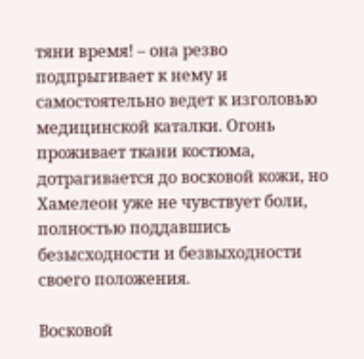тяни время! – она резво подпрыгивает к нему и самостоятельно ведет к изголовью медицинской каталки. Огонь проживает ткани костюма, дотрагивается до восковой кожи, но Хамелеон уже не чувствует боли, полностью поддавшись безысходности и безвыходности своего положения.

Восковой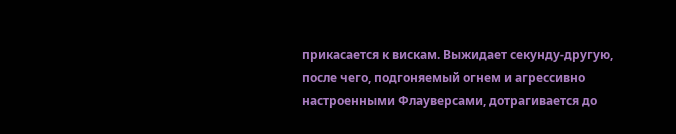прикасается к вискам. Выжидает секунду-другую, после чего, подгоняемый огнем и агрессивно настроенными Флауверсами, дотрагивается до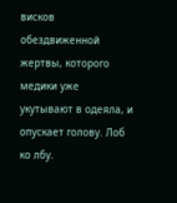висков обездвиженной жертвы, которого медики уже укутывают в одеяла, и опускает голову. Лоб ко лбу.